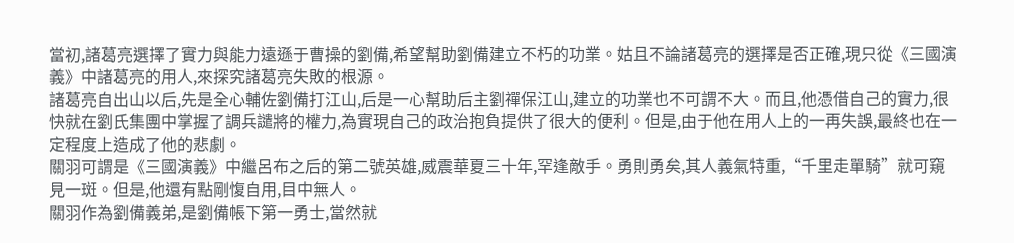當初,諸葛亮選擇了實力與能力遠遜于曹操的劉備,希望幫助劉備建立不朽的功業。姑且不論諸葛亮的選擇是否正確,現只從《三國演義》中諸葛亮的用人,來探究諸葛亮失敗的根源。
諸葛亮自出山以后,先是全心輔佐劉備打江山,后是一心幫助后主劉禪保江山,建立的功業也不可謂不大。而且,他憑借自己的實力,很快就在劉氏集團中掌握了調兵譴將的權力,為實現自己的政治抱負提供了很大的便利。但是,由于他在用人上的一再失誤,最終也在一定程度上造成了他的悲劇。
關羽可謂是《三國演義》中繼呂布之后的第二號英雄,威震華夏三十年,罕逢敵手。勇則勇矣,其人義氣特重,“千里走單騎”就可窺見一斑。但是,他還有點剛愎自用,目中無人。
關羽作為劉備義弟,是劉備帳下第一勇士,當然就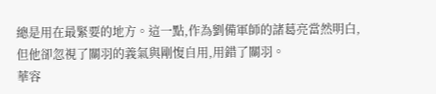總是用在最緊要的地方。這一點,作為劉備軍師的諸葛亮當然明白,但他卻忽視了關羽的義氣與剛愎自用,用錯了關羽。
華容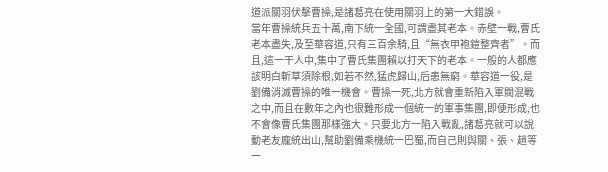道派關羽伏擊曹操,是諸葛亮在使用關羽上的第一大錯誤。
當年曹操統兵五十萬,南下統一全國,可謂盡其老本。赤壁一戰,曹氏老本盡失,及至華容道,只有三百余騎,且“無衣甲袍鎧整齊者”。而且,這一干人中,集中了曹氏集團賴以打天下的老本。一般的人都應該明白斬草須除根,如若不然,猛虎歸山,后患無窮。華容道一役,是劉備消滅曹操的唯一機會。曹操一死,北方就會重新陷入軍閥混戰之中,而且在數年之內也很難形成一個統一的軍事集團,即便形成,也不會像曹氏集團那樣強大。只要北方一陷入戰亂,諸葛亮就可以說動老友龐統出山,幫助劉備乘機統一巴蜀,而自己則與關、張、趙等一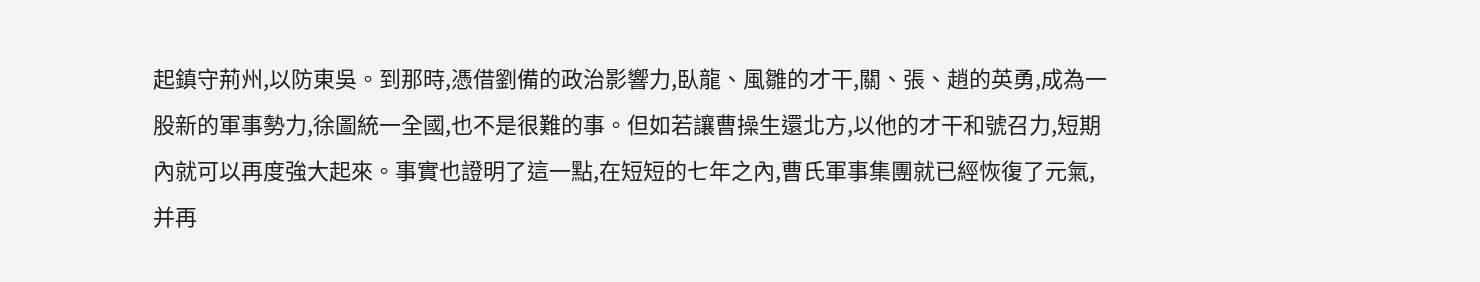起鎮守荊州,以防東吳。到那時,憑借劉備的政治影響力,臥龍、風雛的才干,關、張、趙的英勇,成為一股新的軍事勢力,徐圖統一全國,也不是很難的事。但如若讓曹操生還北方,以他的才干和號召力,短期內就可以再度強大起來。事實也證明了這一點,在短短的七年之內,曹氏軍事集團就已經恢復了元氣,并再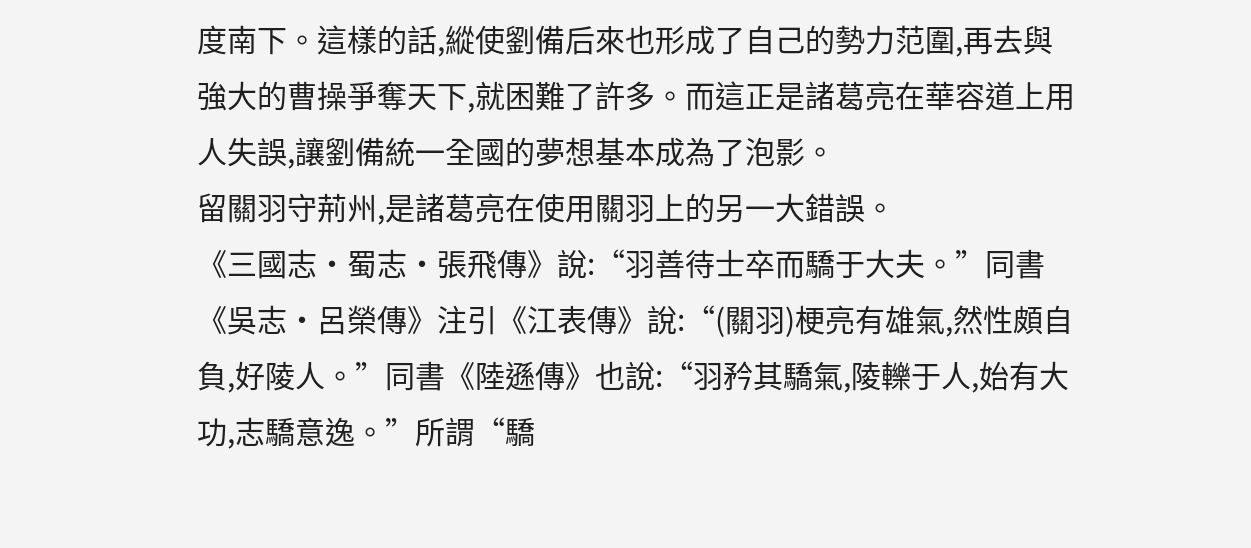度南下。這樣的話,縱使劉備后來也形成了自己的勢力范圍,再去與強大的曹操爭奪天下,就困難了許多。而這正是諸葛亮在華容道上用人失誤,讓劉備統一全國的夢想基本成為了泡影。
留關羽守荊州,是諸葛亮在使用關羽上的另一大錯誤。
《三國志·蜀志·張飛傳》說:“羽善待士卒而驕于大夫。”同書《吳志·呂榮傳》注引《江表傳》說:“(關羽)梗亮有雄氣,然性頗自負,好陵人。”同書《陸遜傳》也說:“羽矜其驕氣,陵轢于人,始有大功,志驕意逸。”所謂“驕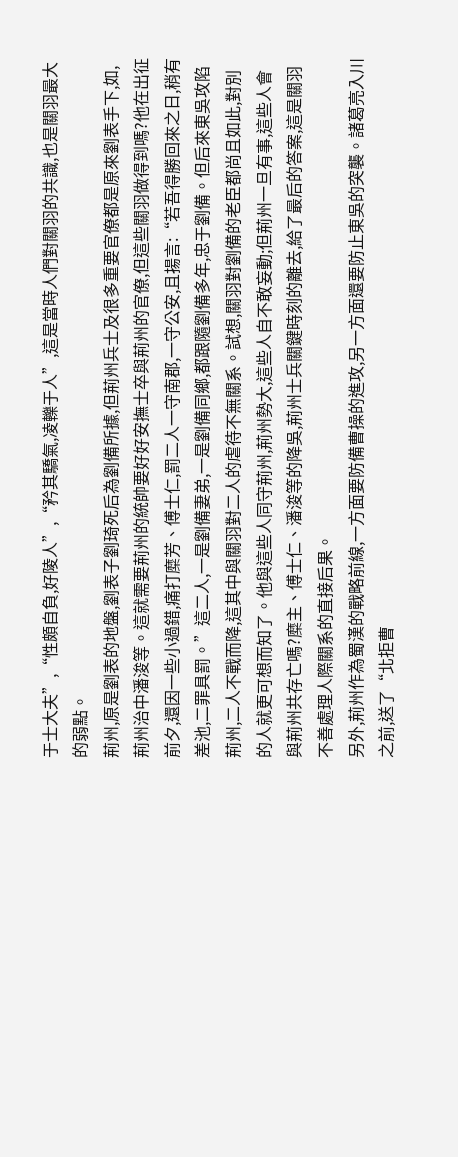于士大夫”,“性頗自負,好陵人”,“矜其驕氣,凌轢于人”,這是當時人們對關羽的共識,也是關羽最大的弱點。
荊州,原是劉表的地盤,劉表子劉琦死后為劉備所據,但荊州兵士及很多重要官僚都是原來劉表手下,如,荊州治中潘浚等。這就需要荊州的統帥要好好安撫士卒與荊州的官僚,但這些關羽做得到嗎?他在出征前夕,還因一些小過錯,痛打糜芳、傅士仁,罰二人一守南郡,一守公安,且揚言:“若吾得勝回來之日,稍有差池,二罪具罰。”這二人,一是劉備妻弟,一是劉備同鄉,都跟隨劉備多年,忠于劉備。但后來東吳攻陷荊州,二人不戰而降,這其中與關羽對二人的虐待不無關系。試想,關羽對劉備的老臣都尚且如此,對別的人就更可想而知了。他與這些人同守荊州,荊州勢大,這些人自不敢妄動;但荊州一旦有事,這些人會與荊州共存亡嗎?糜主、傅士仁、潘浚等的降吳,荊州士兵關鍵時刻的離去,給了最后的答案,這是關羽不善處理人際關系的直接后果。
另外,荊州作為蜀漢的戰略前線,一方面要防備曹操的進攻,另一方面還要防止東吳的突襲。諸葛亮入川之前,送了“北拒曹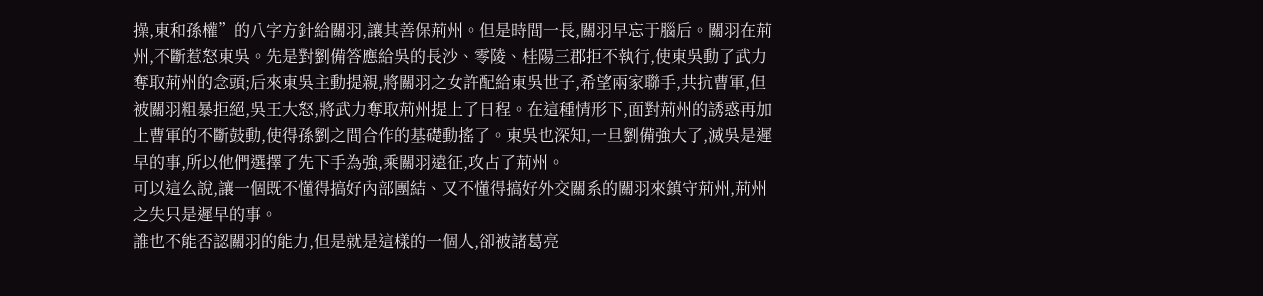操,東和孫權”的八字方針給關羽,讓其善保荊州。但是時間一長,關羽早忘于腦后。關羽在荊州,不斷惹怒東吳。先是對劉備答應給吳的長沙、零陵、桂陽三郡拒不執行,使東吳動了武力奪取荊州的念頭;后來東吳主動提親,將關羽之女許配給東吳世子,希望兩家聯手,共抗曹軍,但被關羽粗暴拒絕,吳王大怒,將武力奪取荊州提上了日程。在這種情形下,面對荊州的誘惑再加上曹軍的不斷鼓動,使得孫劉之間合作的基礎動搖了。東吳也深知,一旦劉備強大了,滅吳是遲早的事,所以他們選擇了先下手為強,乘關羽遠征,攻占了荊州。
可以這么說,讓一個既不懂得搞好內部團結、又不懂得搞好外交關系的關羽來鎮守荊州,荊州之失只是遲早的事。
誰也不能否認關羽的能力,但是就是這樣的一個人,卻被諸葛亮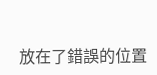放在了錯誤的位置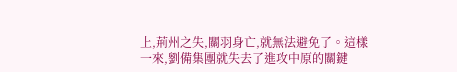上,荊州之失,關羽身亡,就無法避免了。這樣一來,劉備集團就失去了進攻中原的關鍵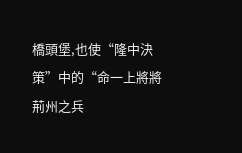橋頭堡,也使“隆中決策”中的“命一上將將荊州之兵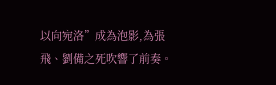以向宛洛”成為泡影,為張飛、劉備之死吹響了前奏。